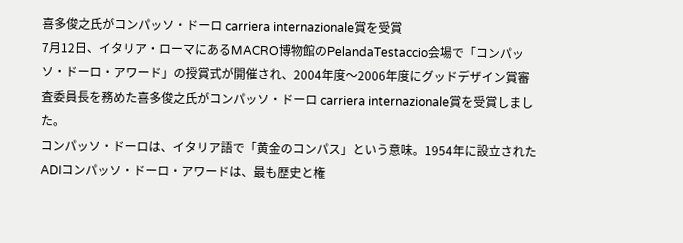喜多俊之氏がコンパッソ・ドーロ carriera internazionale賞を受賞
7月12日、イタリア・ローマにあるMACRO博物館のPelandaTestaccio会場で「コンパッソ・ドーロ・アワード」の授賞式が開催され、2004年度〜2006年度にグッドデザイン賞審査委員長を務めた喜多俊之氏がコンパッソ・ドーロ carriera internazionale賞を受賞しました。
コンパッソ・ドーロは、イタリア語で「黄金のコンパス」という意味。1954年に設立されたADIコンパッソ・ドーロ・アワードは、最も歴史と権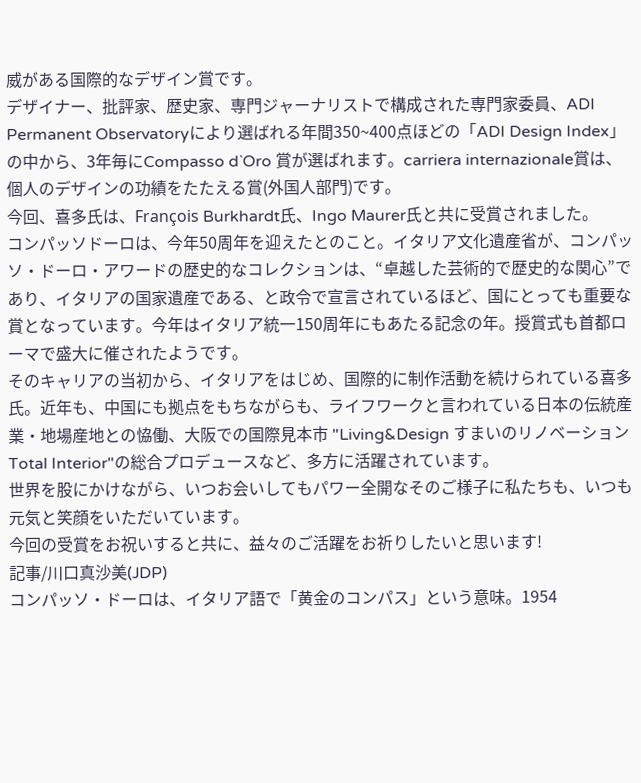威がある国際的なデザイン賞です。
デザイナー、批評家、歴史家、専門ジャーナリストで構成された専門家委員、ADI Permanent Observatoryにより選ばれる年間350~400点ほどの「ADI Design Index」の中から、3年毎にCompasso d`Oro 賞が選ばれます。carriera internazionale賞は、個人のデザインの功績をたたえる賞(外国人部門)です。
今回、喜多氏は、François Burkhardt氏、Ingo Maurer氏と共に受賞されました。
コンパッソドーロは、今年50周年を迎えたとのこと。イタリア文化遺産省が、コンパッソ・ドーロ・アワードの歴史的なコレクションは、“卓越した芸術的で歴史的な関心”であり、イタリアの国家遺産である、と政令で宣言されているほど、国にとっても重要な賞となっています。今年はイタリア統一150周年にもあたる記念の年。授賞式も首都ローマで盛大に催されたようです。
そのキャリアの当初から、イタリアをはじめ、国際的に制作活動を続けられている喜多氏。近年も、中国にも拠点をもちながらも、ライフワークと言われている日本の伝統産業・地場産地との恊働、大阪での国際見本市 "Living&Design すまいのリノベーションTotal Interior"の総合プロデュースなど、多方に活躍されています。
世界を股にかけながら、いつお会いしてもパワー全開なそのご様子に私たちも、いつも元気と笑顔をいただいています。
今回の受賞をお祝いすると共に、益々のご活躍をお祈りしたいと思います!
記事/川口真沙美(JDP)
コンパッソ・ドーロは、イタリア語で「黄金のコンパス」という意味。1954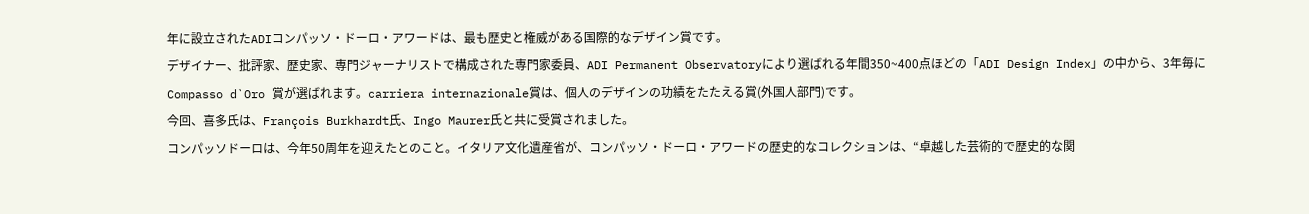年に設立されたADIコンパッソ・ドーロ・アワードは、最も歴史と権威がある国際的なデザイン賞です。
デザイナー、批評家、歴史家、専門ジャーナリストで構成された専門家委員、ADI Permanent Observatoryにより選ばれる年間350~400点ほどの「ADI Design Index」の中から、3年毎にCompasso d`Oro 賞が選ばれます。carriera internazionale賞は、個人のデザインの功績をたたえる賞(外国人部門)です。
今回、喜多氏は、François Burkhardt氏、Ingo Maurer氏と共に受賞されました。
コンパッソドーロは、今年50周年を迎えたとのこと。イタリア文化遺産省が、コンパッソ・ドーロ・アワードの歴史的なコレクションは、“卓越した芸術的で歴史的な関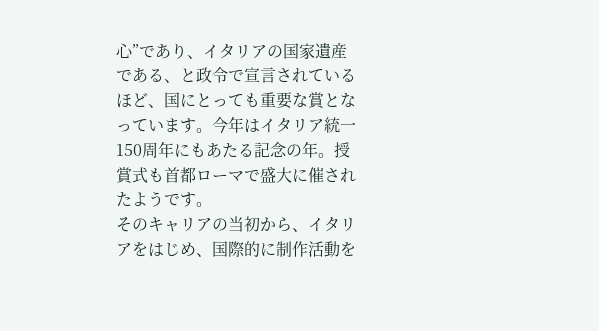心”であり、イタリアの国家遺産である、と政令で宣言されているほど、国にとっても重要な賞となっています。今年はイタリア統一150周年にもあたる記念の年。授賞式も首都ローマで盛大に催されたようです。
そのキャリアの当初から、イタリアをはじめ、国際的に制作活動を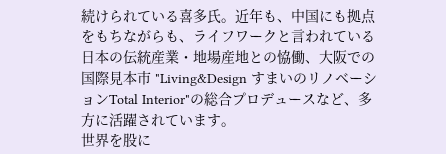続けられている喜多氏。近年も、中国にも拠点をもちながらも、ライフワークと言われている日本の伝統産業・地場産地との恊働、大阪での国際見本市 "Living&Design すまいのリノベーションTotal Interior"の総合プロデュースなど、多方に活躍されています。
世界を股に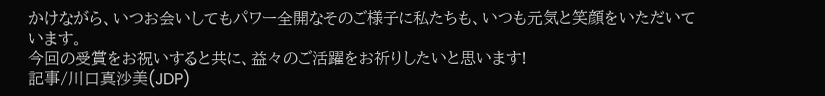かけながら、いつお会いしてもパワー全開なそのご様子に私たちも、いつも元気と笑顔をいただいています。
今回の受賞をお祝いすると共に、益々のご活躍をお祈りしたいと思います!
記事/川口真沙美(JDP)